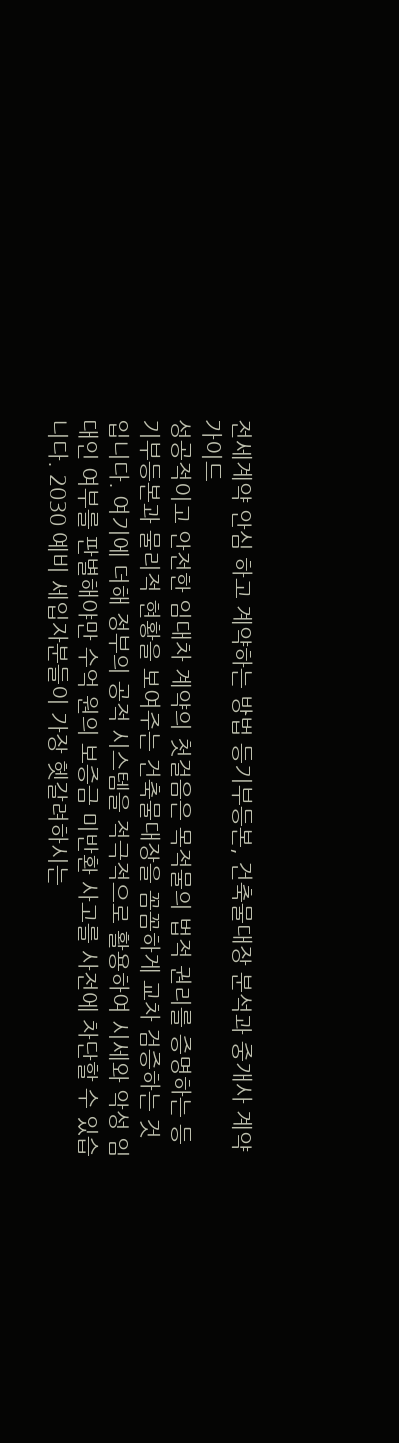전세계약 안심 하고 계약하는 방법 등기부등본, 건축물대장 분석과 중개사 계약 가이드
성공적이고 안전한 임대차 계약의 첫걸음은 목적물의 법적 권리를 증명하는 등기부등본과 물리적 현황을 보여주는 건축물대장을 꼼꼼하게 교차 검증하는 것입니다. 여기에 더해 정부의 공적 시스템을 적극적으로 활용하여 시세와 악성 임대인 여부를 판별해야만 수억 원의 보증금 미반환 사고를 사전에 차단할 수 있습니다. 2030 예비 세입자분들이 가장 헷갈려하시는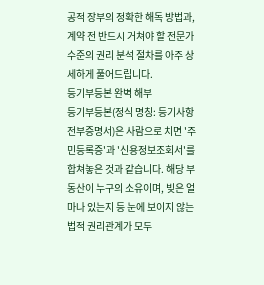공적 장부의 정확한 해독 방법과, 계약 전 반드시 거쳐야 할 전문가 수준의 권리 분석 절차를 아주 상세하게 풀어드립니다.
등기부등본 완벽 해부
등기부등본(정식 명칭: 등기사항전부증명서)은 사람으로 치면 '주민등록증'과 '신용정보조회서'를 합쳐놓은 것과 같습니다. 해당 부동산이 누구의 소유이며, 빚은 얼마나 있는지 등 눈에 보이지 않는 법적 권리관계가 모두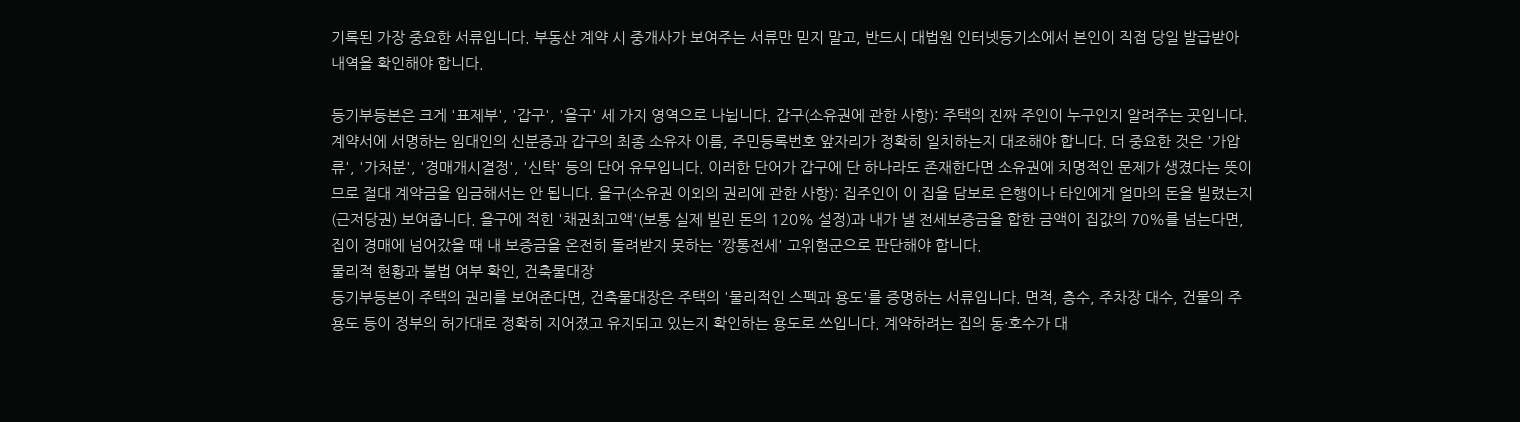기록된 가장 중요한 서류입니다. 부동산 계약 시 중개사가 보여주는 서류만 믿지 말고, 반드시 대법원 인터넷등기소에서 본인이 직접 당일 발급받아 내역을 확인해야 합니다.

등기부등본은 크게 '표제부', '갑구', '을구' 세 가지 영역으로 나뉩니다. 갑구(소유권에 관한 사항): 주택의 진짜 주인이 누구인지 알려주는 곳입니다. 계약서에 서명하는 임대인의 신분증과 갑구의 최종 소유자 이름, 주민등록번호 앞자리가 정확히 일치하는지 대조해야 합니다. 더 중요한 것은 '가압류', '가처분', '경매개시결정', '신탁' 등의 단어 유무입니다. 이러한 단어가 갑구에 단 하나라도 존재한다면 소유권에 치명적인 문제가 생겼다는 뜻이므로 절대 계약금을 입금해서는 안 됩니다. 을구(소유권 이외의 권리에 관한 사항): 집주인이 이 집을 담보로 은행이나 타인에게 얼마의 돈을 빌렸는지(근저당권) 보여줍니다. 을구에 적힌 '채권최고액'(보통 실제 빌린 돈의 120% 설정)과 내가 낼 전세보증금을 합한 금액이 집값의 70%를 넘는다면, 집이 경매에 넘어갔을 때 내 보증금을 온전히 돌려받지 못하는 '깡통전세' 고위험군으로 판단해야 합니다.
물리적 현황과 불법 여부 확인, 건축물대장
등기부등본이 주택의 권리를 보여준다면, 건축물대장은 주택의 '물리적인 스펙과 용도'를 증명하는 서류입니다. 면적, 층수, 주차장 대수, 건물의 주용도 등이 정부의 허가대로 정확히 지어졌고 유지되고 있는지 확인하는 용도로 쓰입니다. 계약하려는 집의 동·호수가 대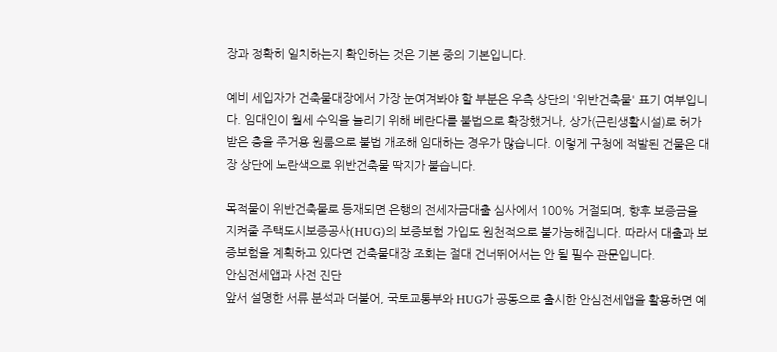장과 정확히 일치하는지 확인하는 것은 기본 중의 기본입니다.

예비 세입자가 건축물대장에서 가장 눈여겨봐야 할 부분은 우측 상단의 '위반건축물' 표기 여부입니다. 임대인이 월세 수익을 늘리기 위해 베란다를 불법으로 확장했거나, 상가(근린생활시설)로 허가받은 층을 주거용 원룸으로 불법 개조해 임대하는 경우가 많습니다. 이렇게 구청에 적발된 건물은 대장 상단에 노란색으로 위반건축물 딱지가 붙습니다.

목적물이 위반건축물로 등재되면 은행의 전세자금대출 심사에서 100% 거절되며, 향후 보증금을 지켜줄 주택도시보증공사(HUG)의 보증보험 가입도 원천적으로 불가능해집니다. 따라서 대출과 보증보험을 계획하고 있다면 건축물대장 조회는 절대 건너뛰어서는 안 될 필수 관문입니다.
안심전세앱과 사전 진단
앞서 설명한 서류 분석과 더불어, 국토교통부와 HUG가 공동으로 출시한 안심전세앱을 활용하면 예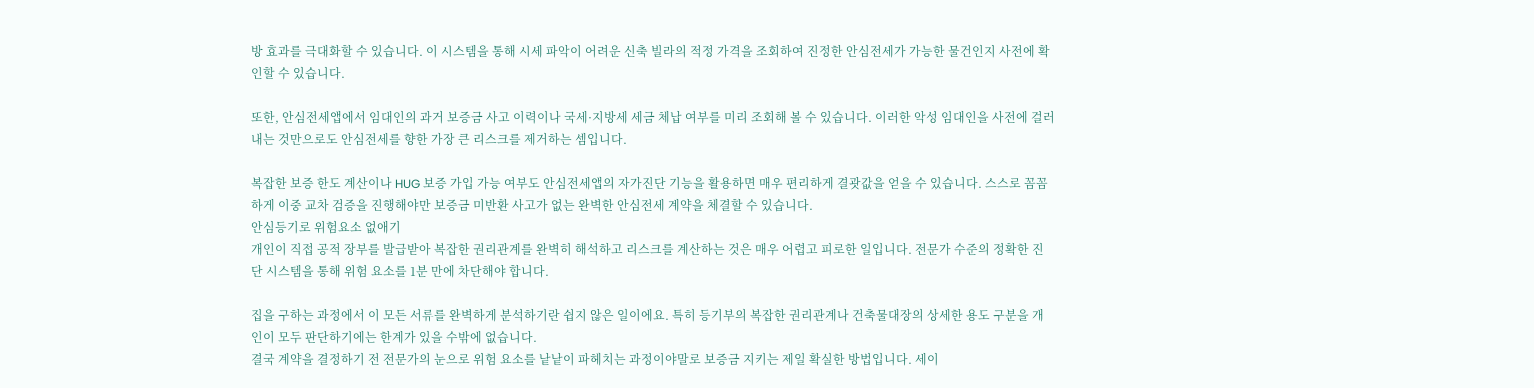방 효과를 극대화할 수 있습니다. 이 시스템을 통해 시세 파악이 어려운 신축 빌라의 적정 가격을 조회하여 진정한 안심전세가 가능한 물건인지 사전에 확인할 수 있습니다.

또한, 안심전세앱에서 임대인의 과거 보증금 사고 이력이나 국세·지방세 세금 체납 여부를 미리 조회해 볼 수 있습니다. 이러한 악성 임대인을 사전에 걸러내는 것만으로도 안심전세를 향한 가장 큰 리스크를 제거하는 셈입니다.

복잡한 보증 한도 계산이나 HUG 보증 가입 가능 여부도 안심전세앱의 자가진단 기능을 활용하면 매우 편리하게 결괏값을 얻을 수 있습니다. 스스로 꼼꼼하게 이중 교차 검증을 진행해야만 보증금 미반환 사고가 없는 완벽한 안심전세 계약을 체결할 수 있습니다.
안심등기로 위험요소 없애기
개인이 직접 공적 장부를 발급받아 복잡한 권리관계를 완벽히 해석하고 리스크를 계산하는 것은 매우 어렵고 피로한 일입니다. 전문가 수준의 정확한 진단 시스템을 통해 위험 요소를 1분 만에 차단해야 합니다.

집을 구하는 과정에서 이 모든 서류를 완벽하게 분석하기란 쉽지 않은 일이에요. 특히 등기부의 복잡한 권리관계나 건축물대장의 상세한 용도 구분을 개인이 모두 판단하기에는 한계가 있을 수밖에 없습니다.
결국 계약을 결정하기 전 전문가의 눈으로 위험 요소를 낱낱이 파헤치는 과정이야말로 보증금 지키는 제일 확실한 방법입니다. 세이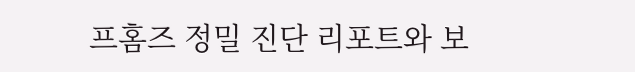프홈즈 정밀 진단 리포트와 보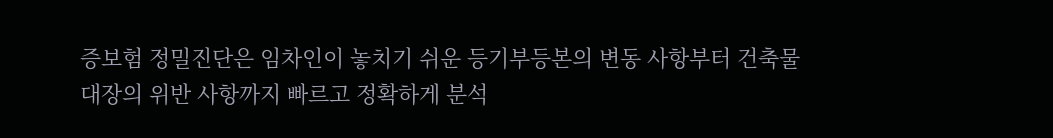증보험 정밀진단은 임차인이 놓치기 쉬운 등기부등본의 변동 사항부터 건축물대장의 위반 사항까지 빠르고 정확하게 분석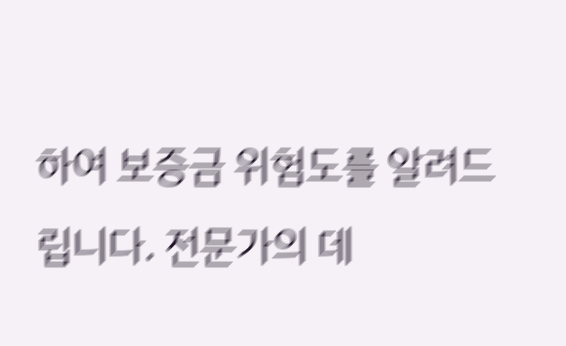하여 보증금 위험도를 알려드립니다. 전문가의 데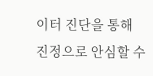이터 진단을 통해 진정으로 안심할 수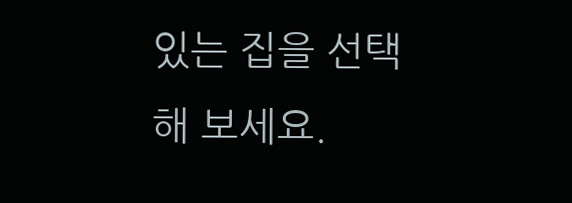있는 집을 선택해 보세요.